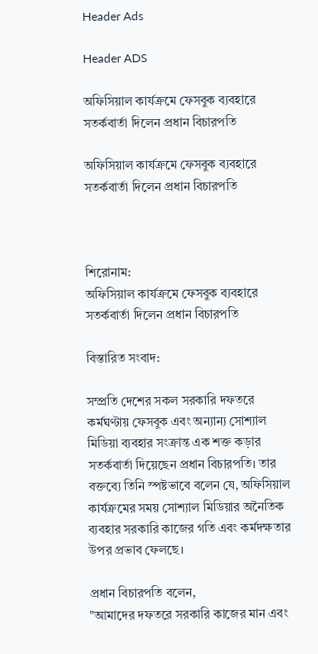Header Ads

Header ADS

অফিসিয়াল কার্যক্রমে ফেসবুক ব্যবহারে সতর্কবার্তা দিলেন প্রধান বিচারপতি

অফিসিয়াল কার্যক্রমে ফেসবুক ব্যবহারে সতর্কবার্তা দিলেন প্রধান বিচারপতি



শিরোনাম:
অফিসিয়াল কার্যক্রমে ফেসবুক ব্যবহারে সতর্কবার্তা দিলেন প্রধান বিচারপতি

বিস্তারিত সংবাদ:

সম্প্রতি দেশের সকল সরকারি দফতরে কর্মঘণ্টায় ফেসবুক এবং অন্যান্য সোশ্যাল মিডিয়া ব্যবহার সংক্রান্ত এক শক্ত কড়ার সতর্কবার্তা দিয়েছেন প্রধান বিচারপতি। তার বক্তব্যে তিনি স্পষ্টভাবে বলেন যে, অফিসিয়াল কার্যক্রমের সময় সোশ্যাল মিডিয়ার অনৈতিক ব্যবহার সরকারি কাজের গতি এবং কর্মদক্ষতার উপর প্রভাব ফেলছে।

প্রধান বিচারপতি বলেন,
"আমাদের দফতরে সরকারি কাজের মান এবং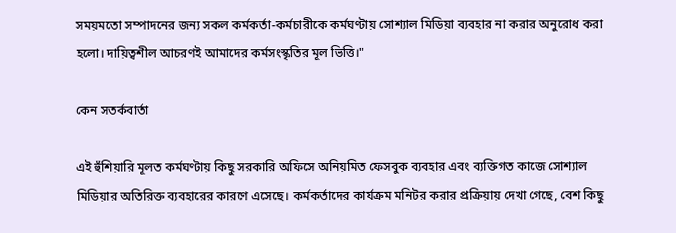সময়মতো সম্পাদনের জন্য সকল কর্মকর্তা-কর্মচারীকে কর্মঘণ্টায় সোশ্যাল মিডিয়া ব্যবহার না করার অনুরোধ করা হলো। দায়িত্বশীল আচরণই আমাদের কর্মসংস্কৃতির মূল ভিত্তি।"

কেন সতর্কবার্তা

এই হুঁশিয়ারি মূলত কর্মঘণ্টায় কিছু সরকারি অফিসে অনিয়মিত ফেসবুক ব্যবহার এবং ব্যক্তিগত কাজে সোশ্যাল মিডিয়ার অতিরিক্ত ব্যবহারের কারণে এসেছে। কর্মকর্তাদের কার্যক্রম মনিটর করার প্রক্রিয়ায় দেখা গেছে, বেশ কিছু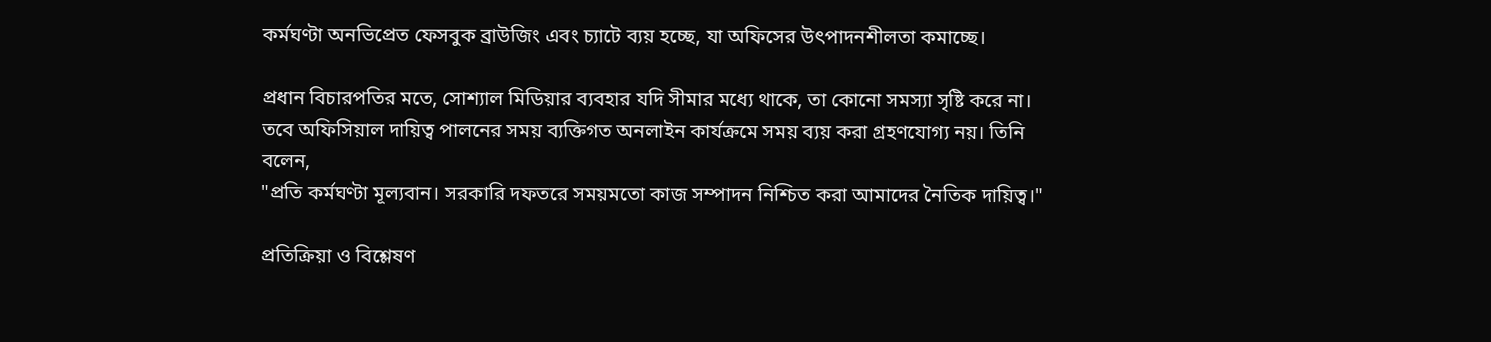কর্মঘণ্টা অনভিপ্রেত ফেসবুক ব্রাউজিং এবং চ্যাটে ব্যয় হচ্ছে, যা অফিসের উৎপাদনশীলতা কমাচ্ছে।

প্রধান বিচারপতির মতে, সোশ্যাল মিডিয়ার ব্যবহার যদি সীমার মধ্যে থাকে, তা কোনো সমস্যা সৃষ্টি করে না। তবে অফিসিয়াল দায়িত্ব পালনের সময় ব্যক্তিগত অনলাইন কার্যক্রমে সময় ব্যয় করা গ্রহণযোগ্য নয়। তিনি বলেন,
"প্রতি কর্মঘণ্টা মূল্যবান। সরকারি দফতরে সময়মতো কাজ সম্পাদন নিশ্চিত করা আমাদের নৈতিক দায়িত্ব।"

প্রতিক্রিয়া ও বিশ্লেষণ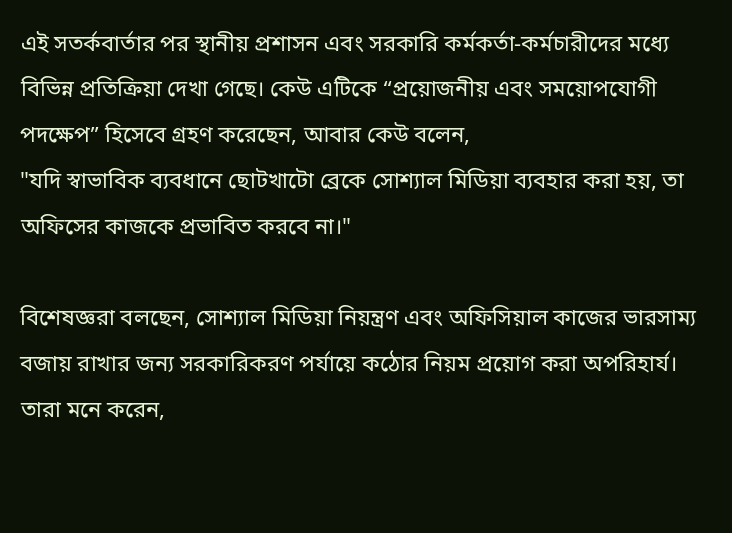এই সতর্কবার্তার পর স্থানীয় প্রশাসন এবং সরকারি কর্মকর্তা-কর্মচারীদের মধ্যে বিভিন্ন প্রতিক্রিয়া দেখা গেছে। কেউ এটিকে “প্রয়োজনীয় এবং সময়োপযোগী পদক্ষেপ” হিসেবে গ্রহণ করেছেন, আবার কেউ বলেন,
"যদি স্বাভাবিক ব্যবধানে ছোটখাটো ব্রেকে সোশ্যাল মিডিয়া ব্যবহার করা হয়, তা অফিসের কাজকে প্রভাবিত করবে না।"

বিশেষজ্ঞরা বলছেন, সোশ্যাল মিডিয়া নিয়ন্ত্রণ এবং অফিসিয়াল কাজের ভারসাম্য বজায় রাখার জন্য সরকারিকরণ পর্যায়ে কঠোর নিয়ম প্রয়োগ করা অপরিহার্য। তারা মনে করেন,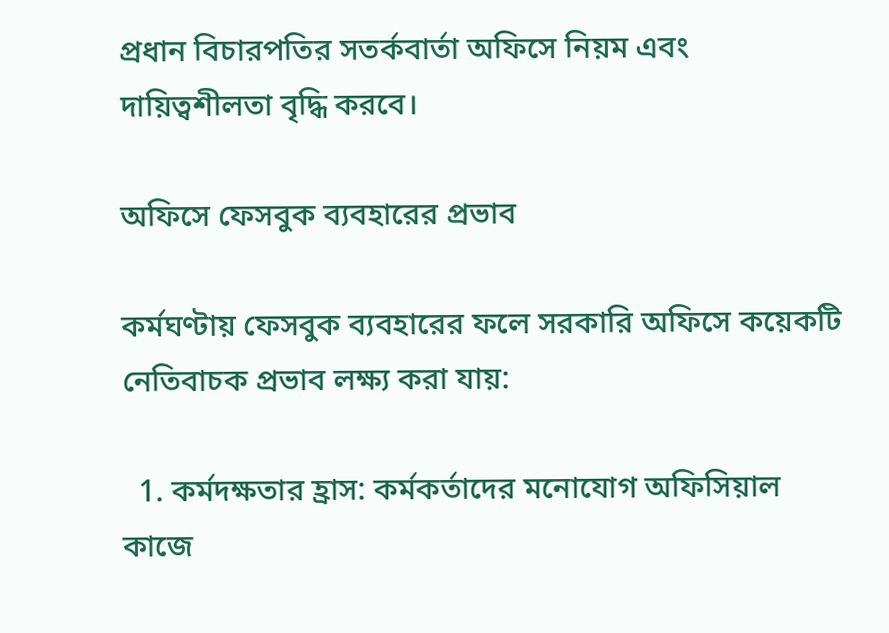প্রধান বিচারপতির সতর্কবার্তা অফিসে নিয়ম এবং দায়িত্বশীলতা বৃদ্ধি করবে।

অফিসে ফেসবুক ব্যবহারের প্রভাব

কর্মঘণ্টায় ফেসবুক ব্যবহারের ফলে সরকারি অফিসে কয়েকটি নেতিবাচক প্রভাব লক্ষ্য করা যায়:

  1. কর্মদক্ষতার হ্রাস: কর্মকর্তাদের মনোযোগ অফিসিয়াল কাজে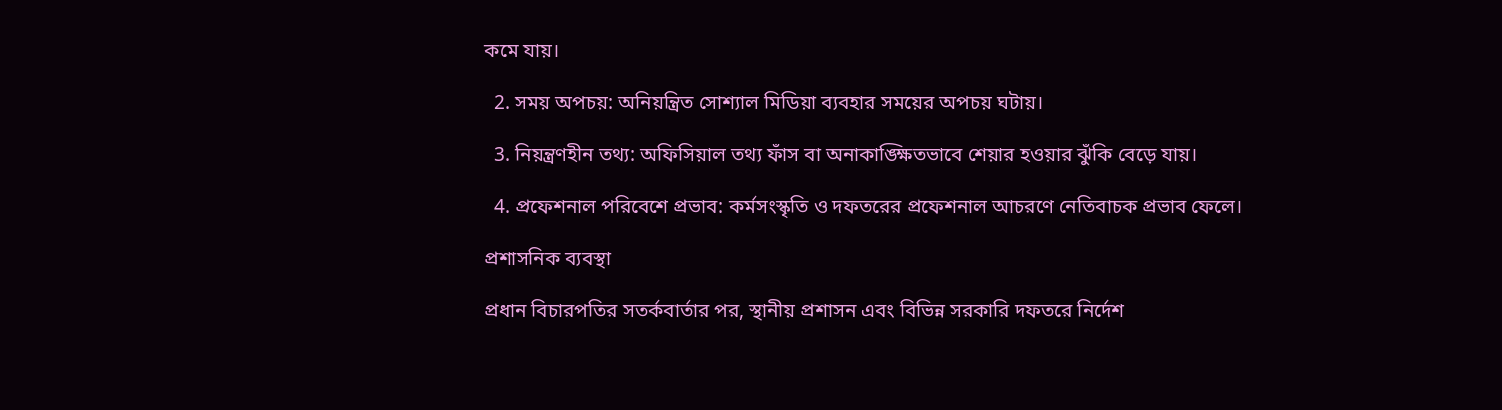কমে যায়।

  2. সময় অপচয়: অনিয়ন্ত্রিত সোশ্যাল মিডিয়া ব্যবহার সময়ের অপচয় ঘটায়।

  3. নিয়ন্ত্রণহীন তথ্য: অফিসিয়াল তথ্য ফাঁস বা অনাকাঙ্ক্ষিতভাবে শেয়ার হওয়ার ঝুঁকি বেড়ে যায়।

  4. প্রফেশনাল পরিবেশে প্রভাব: কর্মসংস্কৃতি ও দফতরের প্রফেশনাল আচরণে নেতিবাচক প্রভাব ফেলে।

প্রশাসনিক ব্যবস্থা

প্রধান বিচারপতির সতর্কবার্তার পর, স্থানীয় প্রশাসন এবং বিভিন্ন সরকারি দফতরে নির্দেশ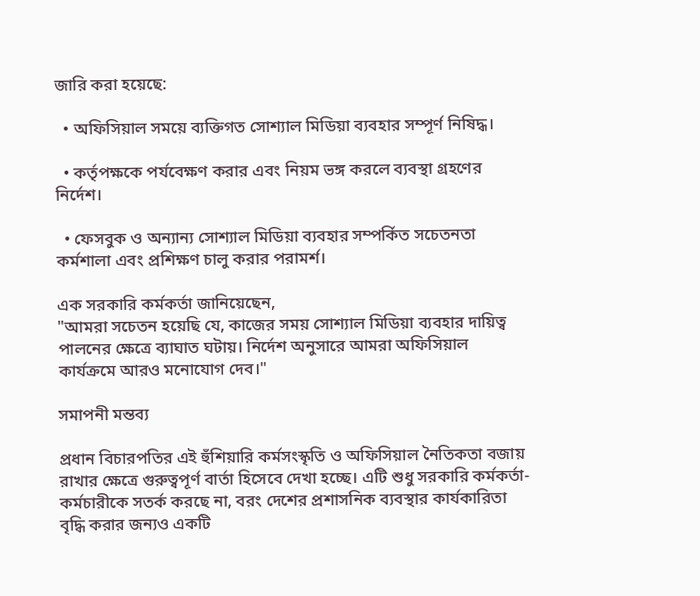জারি করা হয়েছে:

  • অফিসিয়াল সময়ে ব্যক্তিগত সোশ্যাল মিডিয়া ব্যবহার সম্পূর্ণ নিষিদ্ধ।

  • কর্তৃপক্ষকে পর্যবেক্ষণ করার এবং নিয়ম ভঙ্গ করলে ব্যবস্থা গ্রহণের নির্দেশ।

  • ফেসবুক ও অন্যান্য সোশ্যাল মিডিয়া ব্যবহার সম্পর্কিত সচেতনতা কর্মশালা এবং প্রশিক্ষণ চালু করার পরামর্শ।

এক সরকারি কর্মকর্তা জানিয়েছেন,
"আমরা সচেতন হয়েছি যে, কাজের সময় সোশ্যাল মিডিয়া ব্যবহার দায়িত্ব পালনের ক্ষেত্রে ব্যাঘাত ঘটায়। নির্দেশ অনুসারে আমরা অফিসিয়াল কার্যক্রমে আরও মনোযোগ দেব।"

সমাপনী মন্তব্য

প্রধান বিচারপতির এই হুঁশিয়ারি কর্মসংস্কৃতি ও অফিসিয়াল নৈতিকতা বজায় রাখার ক্ষেত্রে গুরুত্বপূর্ণ বার্তা হিসেবে দেখা হচ্ছে। এটি শুধু সরকারি কর্মকর্তা-কর্মচারীকে সতর্ক করছে না, বরং দেশের প্রশাসনিক ব্যবস্থার কার্যকারিতা বৃদ্ধি করার জন্যও একটি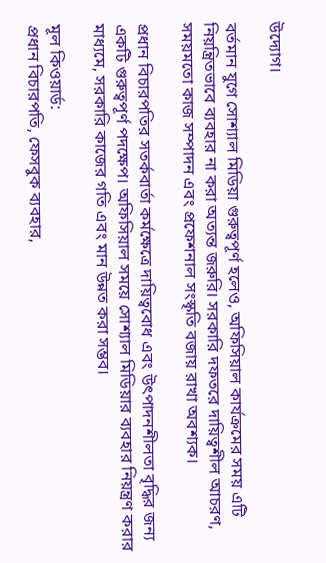উদ্যোগ।

বর্তমান যুগে সোশ্যাল মিডিয়া গুরুত্বপূর্ণ হলেও, অফিসিয়াল কার্যক্রমের সময় এটি নিয়ন্ত্রিতভাবে ব্যবহার না করা অত্যন্ত জরুরি। সরকারি দফতরে দায়িত্বশীল আচরণ, সময়মতো কাজ সম্পাদন এবং প্রফেশনাল সংস্কৃতি বজায় রাখা অবশ্যক।

প্রধান বিচারপতির সতর্কবার্তা কর্মক্ষেত্রে দায়িত্ববোধ এবং উৎপাদনশীলতা বৃদ্ধির জন্য একটি গুরুত্বপূর্ণ পদক্ষেপ। অফিসিয়াল সময়ে সোশ্যাল মিডিয়ার ব্যবহার নিয়ন্ত্রণ করার মাধ্যমে, সরকারি কাজের গতি এবং মান উন্নত করা সম্ভব।

মূল কিওয়ার্ড:
প্রধান বিচারপতি, ফেসবুক ব্যবহার,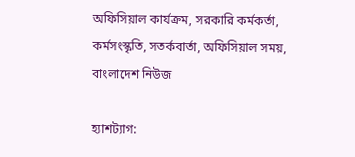অফিসিয়াল কার্যক্রম, সরকারি কর্মকর্তা, কর্মসংস্কৃতি, সতর্কবার্তা, অফিসিয়াল সময়, বাংলাদেশ নিউজ

হ্যাশট্যাগ: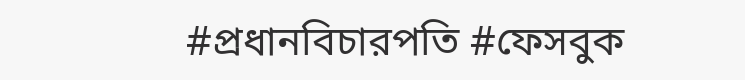#প্রধানবিচারপতি #ফেসবুক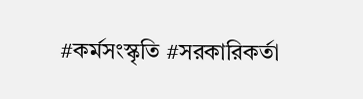#কর্মসংস্কৃতি #সরকারিকর্তা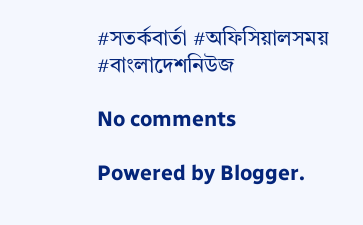#সতর্কবার্তা #অফিসিয়ালসময় #বাংলাদেশনিউজ

No comments

Powered by Blogger.